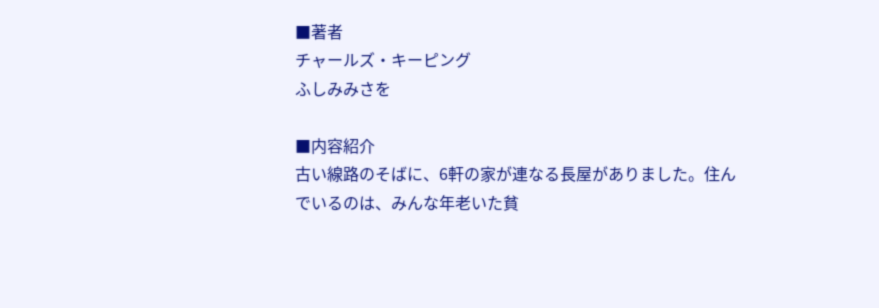■著者
チャールズ・キーピング
ふしみみさを

■内容紹介
古い線路のそばに、6軒の家が連なる長屋がありました。住んでいるのは、みんな年老いた貧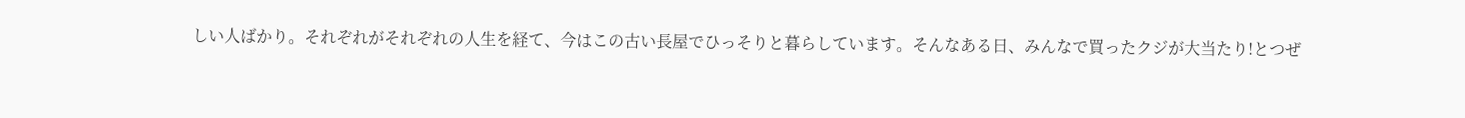しい人ばかり。それぞれがそれぞれの人生を経て、今はこの古い長屋でひっそりと暮らしています。そんなある日、みんなで買ったクジが大当たり!とつぜ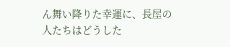ん舞い降りた幸運に、長屋の人たちはどうした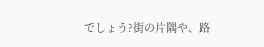でしょう?街の片隅や、路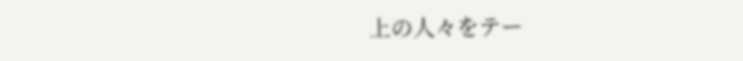上の人々をテー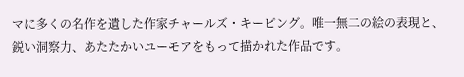マに多くの名作を遺した作家チャールズ・キーピング。唯一無二の絵の表現と、鋭い洞察力、あたたかいユーモアをもって描かれた作品です。